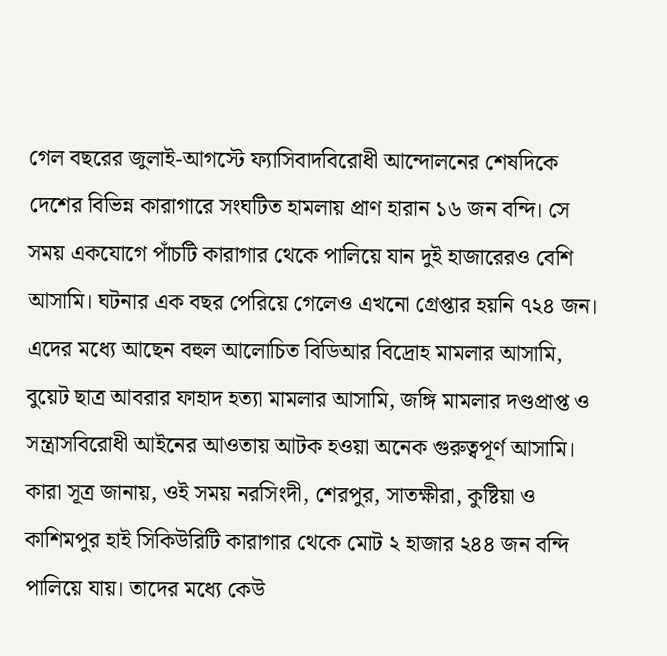গেল বছরের জুলাই-আগস্টে ফ্যাসিবাদবিরোধী আন্দোলনের শেষদিকে দেশের বিভিন্ন কারাগারে সংঘটিত হামলায় প্রাণ হারান ১৬ জন বন্দি। সে সময় একযোগে পাঁচটি কারাগার থেকে পালিয়ে যান দুই হাজারেরও বেশি আসামি। ঘটনার এক বছর পেরিয়ে গেলেও এখনো গ্রেপ্তার হয়নি ৭২৪ জন। এদের মধ্যে আছেন বহুল আলোচিত বিডিআর বিদ্রোহ মামলার আসামি, বুয়েট ছাত্র আবরার ফাহাদ হত্যা মামলার আসামি, জঙ্গি মামলার দণ্ডপ্রাপ্ত ও সন্ত্রাসবিরোধী আইনের আওতায় আটক হওয়া অনেক গুরুত্বপূর্ণ আসামি।
কারা সূত্র জানায়, ওই সময় নরসিংদী, শেরপুর, সাতক্ষীরা, কুষ্টিয়া ও কাশিমপুর হাই সিকিউরিটি কারাগার থেকে মোট ২ হাজার ২৪৪ জন বন্দি পালিয়ে যায়। তাদের মধ্যে কেউ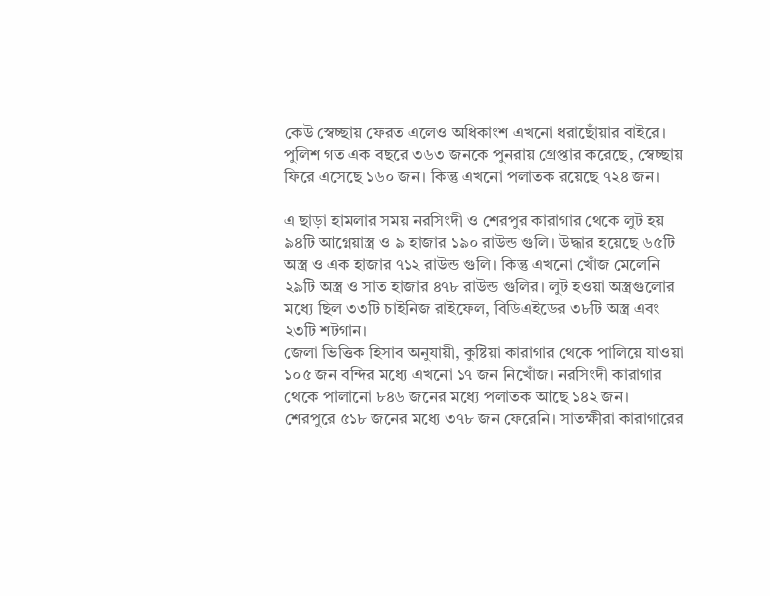কেউ স্বেচ্ছায় ফেরত এলেও অধিকাংশ এখনো ধরাছোঁয়ার বাইরে। পুলিশ গত এক বছরে ৩৬৩ জনকে পুনরায় গ্রেপ্তার করেছে, স্বেচ্ছায় ফিরে এসেছে ১৬০ জন। কিন্তু এখনো পলাতক রয়েছে ৭২৪ জন।

এ ছাড়া হামলার সময় নরসিংদী ও শেরপুর কারাগার থেকে লুট হয় ৯৪টি আগ্নেয়াস্ত্র ও ৯ হাজার ১৯০ রাউন্ড গুলি। উদ্ধার হয়েছে ৬৫টি অস্ত্র ও এক হাজার ৭১২ রাউন্ড গুলি। কিন্তু এখনো খোঁজ মেলেনি ২৯টি অস্ত্র ও সাত হাজার ৪৭৮ রাউন্ড গুলির। লুট হওয়া অস্ত্রগুলোর মধ্যে ছিল ৩৩টি চাইনিজ রাইফেল, বিডিএইডের ৩৮টি অস্ত্র এবং ২৩টি শটগান।
জেলা ভিত্তিক হিসাব অনুযায়ী, কুষ্টিয়া কারাগার থেকে পালিয়ে যাওয়া ১০৫ জন বন্দির মধ্যে এখনো ১৭ জন নিখোঁজ। নরসিংদী কারাগার থেকে পালানো ৮৪৬ জনের মধ্যে পলাতক আছে ১৪২ জন। শেরপুরে ৫১৮ জনের মধ্যে ৩৭৮ জন ফেরেনি। সাতক্ষীরা কারাগারের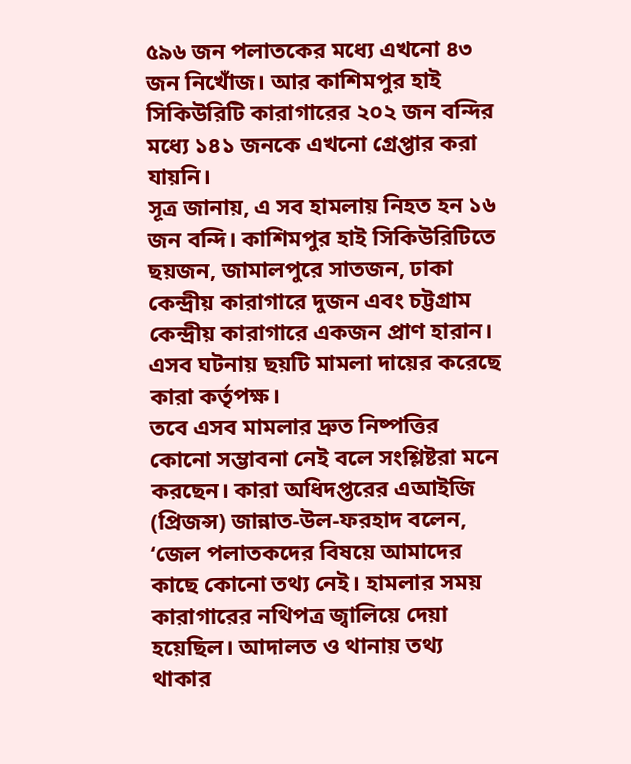৫৯৬ জন পলাতকের মধ্যে এখনো ৪৩ জন নিখোঁজ। আর কাশিমপুর হাই সিকিউরিটি কারাগারের ২০২ জন বন্দির মধ্যে ১৪১ জনকে এখনো গ্রেপ্তার করা যায়নি।
সূত্র জানায়, এ সব হামলায় নিহত হন ১৬ জন বন্দি। কাশিমপুর হাই সিকিউরিটিতে ছয়জন, জামালপুরে সাতজন, ঢাকা কেন্দ্রীয় কারাগারে দুজন এবং চট্টগ্রাম কেন্দ্রীয় কারাগারে একজন প্রাণ হারান। এসব ঘটনায় ছয়টি মামলা দায়ের করেছে কারা কর্তৃপক্ষ।
তবে এসব মামলার দ্রুত নিষ্পত্তির কোনো সম্ভাবনা নেই বলে সংশ্লিষ্টরা মনে করছেন। কারা অধিদপ্তরের এআইজি (প্রিজন্স) জান্নাত-উল-ফরহাদ বলেন, ‘জেল পলাতকদের বিষয়ে আমাদের কাছে কোনো তথ্য নেই। হামলার সময় কারাগারের নথিপত্র জ্বালিয়ে দেয়া হয়েছিল। আদালত ও থানায় তথ্য থাকার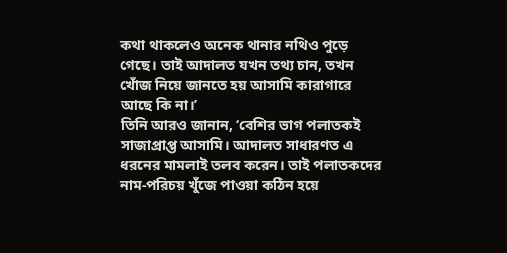কথা থাকলেও অনেক থানার নথিও পুড়ে গেছে। তাই আদালত যখন তথ্য চান, তখন খোঁজ নিয়ে জানতে হয় আসামি কারাগারে আছে কি না।’
তিনি আরও জানান, ‘বেশির ভাগ পলাতকই সাজাপ্রাপ্ত আসামি। আদালত সাধারণত এ ধরনের মামলাই তলব করেন। তাই পলাতকদের নাম-পরিচয় খুঁজে পাওয়া কঠিন হয়ে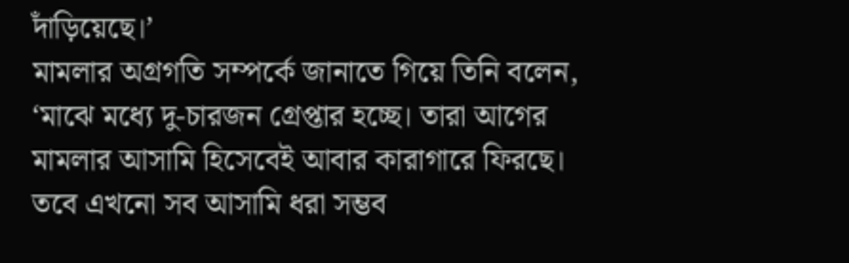দাঁড়িয়েছে।’
মামলার অগ্রগতি সম্পর্কে জানাতে গিয়ে তিনি বলেন, ‘মাঝে মধ্যে দু-চারজন গ্রেপ্তার হচ্ছে। তারা আগের মামলার আসামি হিসেবেই আবার কারাগারে ফিরছে। তবে এখনো সব আসামি ধরা সম্ভব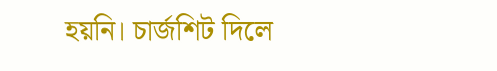হয়নি। চার্জশিট দিলে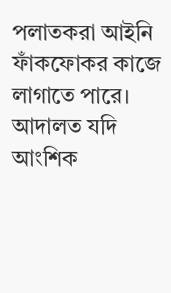পলাতকরা আইনি ফাঁকফোকর কাজে লাগাতে পারে। আদালত যদি আংশিক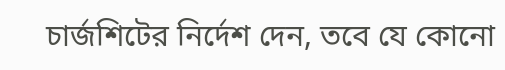চার্জশিটের নির্দেশ দেন, তবে যে কোনো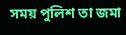সময় পুলিশ তা জমা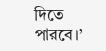দিতে পারবে।’